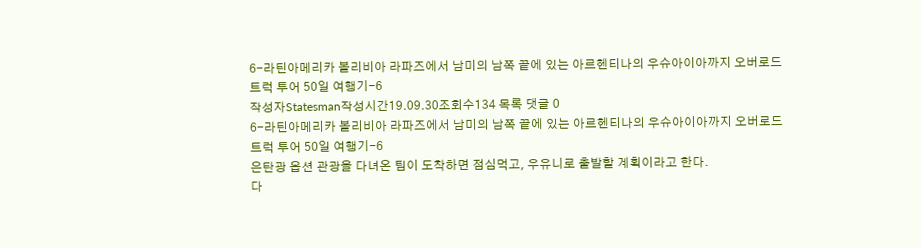6-라틴아메리카 볼리비아 라파즈에서 남미의 남쪽 끝에 있는 아르헨티나의 우슈아이아까지 오버로드트럭 투어 50일 여행기-6
작성자Statesman작성시간19.09.30조회수134 목록 댓글 0
6-라틴아메리카 볼리비아 라파즈에서 남미의 남쪽 끝에 있는 아르헨티나의 우슈아이아까지 오버로드트럭 투어 50일 여행기-6
은탄광 옵션 관광을 다녀온 팀이 도착하면 점심먹고, 우유니로 출발할 계획이라고 한다.
다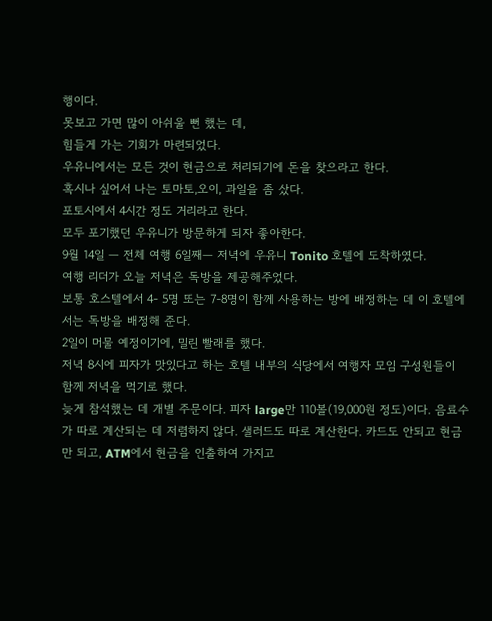행이다.
못보고 가면 많이 아쉬울 뻔 했는 데,
힘들게 가는 기회가 마련되었다.
우유니에서는 모든 것이 현금으로 처리되기에 돈을 찾으라고 한다.
혹시나 싶어서 나는 토마토,오이, 과일을 좀 샀다.
포토시에서 4시간 정도 거리라고 한다.
모두 포기했던 우유니가 방문하게 되자 좋아한다.
9월 14일 — 전체 여행 6일째— 저녁에 우유니 Tonito 호텔에 도착하였다.
여행 리더가 오늘 저녁은 독방을 제공해주었다.
보통 호스텔에서 4- 5명 또는 7-8명이 함께 사용하는 방에 배정하는 데 이 호텔에서는 독방을 배정해 준다.
2일이 머물 예정이기에, 밀린 빨래를 했다.
저녁 8시에 피자가 맛있다고 하는 호텔 내부의 식당에서 여행자 모임 구성원들이 함께 저녁을 먹기로 했다.
늦게 참석했는 데 개별 주문이다. 피자 large만 110볼(19,000원 정도)이다. 음료수가 따로 계산되는 데 저렴하지 않다. 샐러드도 따로 계산한다. 카드도 안되고 현금만 되고, ATM에서 현금을 인출하여 가지고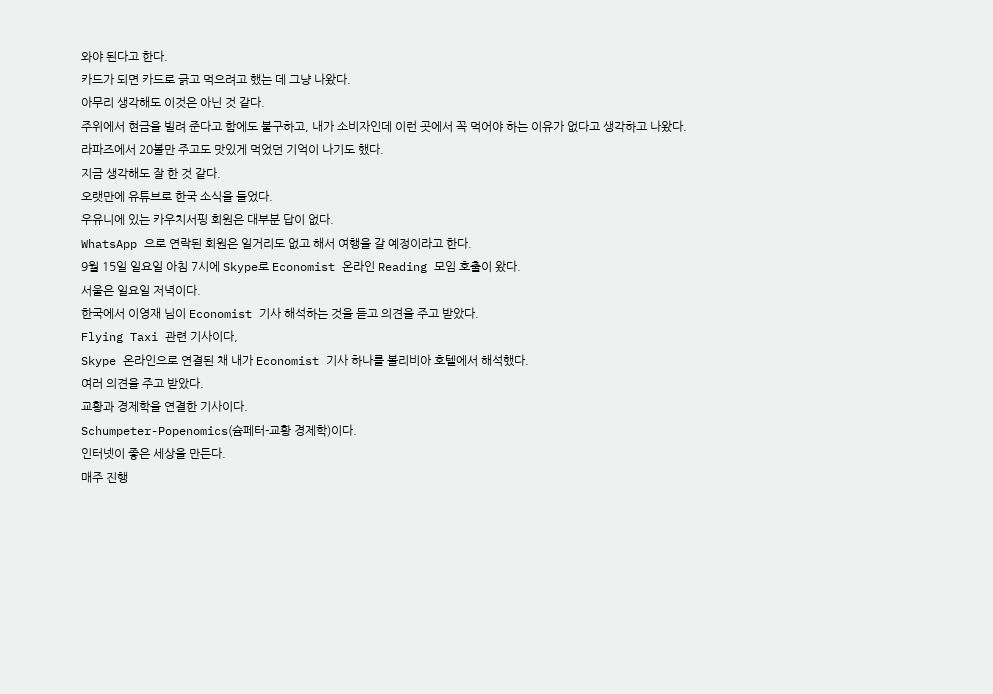와야 된다고 한다.
카드가 되면 카드로 긁고 먹으려고 했는 데 그냥 나왔다.
아무리 생각해도 이것은 아닌 것 같다.
주위에서 현금을 빌려 준다고 함에도 불구하고, 내가 소비자인데 이런 곳에서 꼭 먹어야 하는 이유가 없다고 생각하고 나왔다.
라파즈에서 20볼만 주고도 맛있게 먹었던 기억이 나기도 했다.
지금 생각해도 잘 한 것 같다.
오랫만에 유튜브로 한국 소식을 들었다.
우유니에 있는 카우치서핑 회원은 대부분 답이 없다.
WhatsApp 으로 연락된 회원은 일거리도 없고 해서 여행을 갈 예정이라고 한다.
9월 15일 일요일 아침 7시에 Skype로 Economist 온라인 Reading 모임 호출이 왔다.
서울은 일요일 저녁이다.
한국에서 이영재 님이 Economist 기사 해석하는 것을 듣고 의견을 주고 받았다.
Flying Taxi 관련 기사이다,
Skype 온라인으로 연결된 채 내가 Economist 기사 하나를 볼리비아 호텔에서 해석했다.
여러 의견을 주고 받았다.
교황과 경제학을 연결한 기사이다.
Schumpeter-Popenomics(슘페터-교황 경제학)이다.
인터넷이 좋은 세상을 만든다.
매주 진행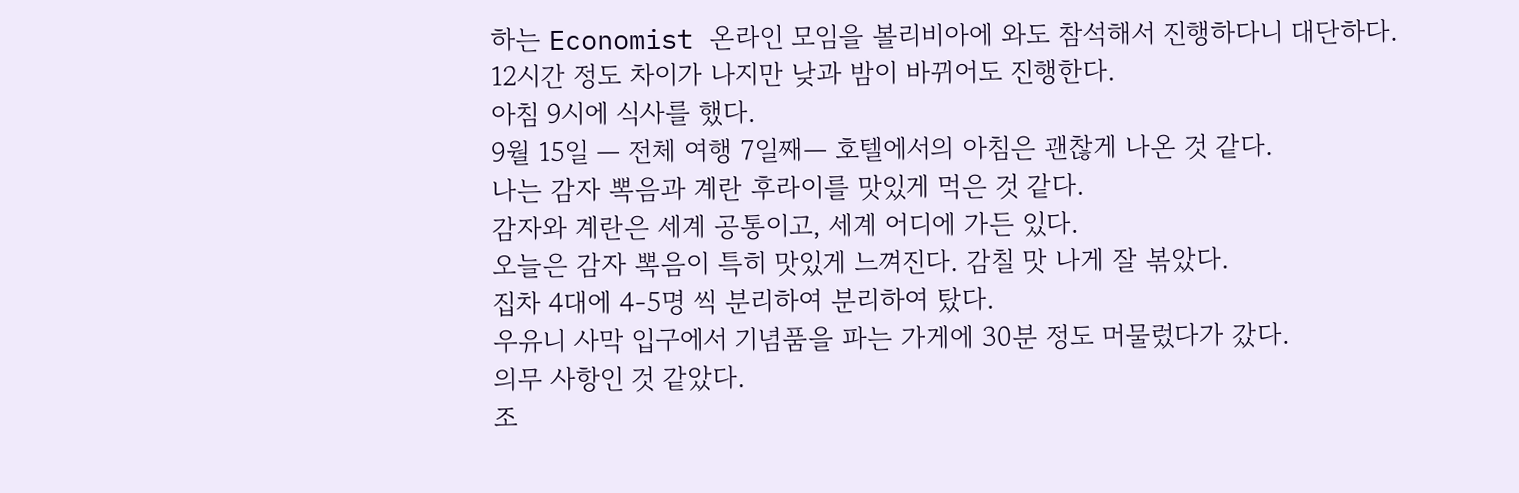하는 Economist 온라인 모임을 볼리비아에 와도 참석해서 진행하다니 대단하다.
12시간 정도 차이가 나지만 낮과 밤이 바뀌어도 진행한다.
아침 9시에 식사를 했다.
9월 15일 — 전체 여행 7일째— 호텔에서의 아침은 괜찮게 나온 것 같다.
나는 감자 뽁음과 계란 후라이를 맛있게 먹은 것 같다.
감자와 계란은 세계 공통이고, 세계 어디에 가든 있다.
오늘은 감자 뽁음이 특히 맛있게 느껴진다. 감칠 맛 나게 잘 볶았다.
집차 4대에 4-5명 씩 분리하여 분리하여 탔다.
우유니 사막 입구에서 기념품을 파는 가게에 30분 정도 머물렀다가 갔다.
의무 사항인 것 같았다.
조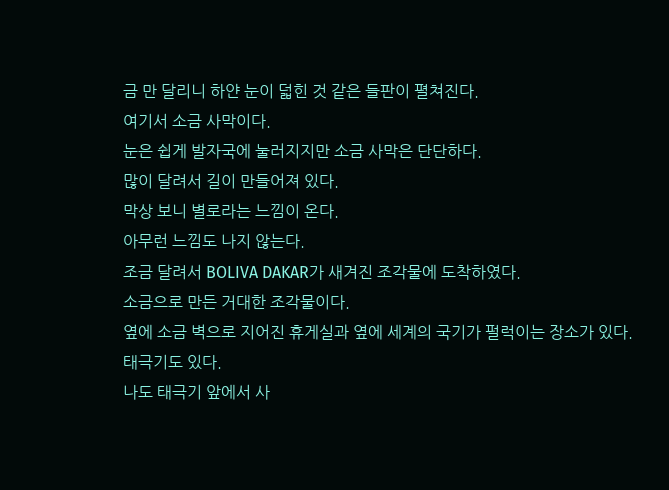금 만 달리니 하얀 눈이 덟힌 것 같은 들판이 펼쳐진다.
여기서 소금 사막이다.
눈은 쉽게 발자국에 눌러지지만 소금 사막은 단단하다.
많이 달려서 길이 만들어져 있다.
막상 보니 별로라는 느낌이 온다.
아무런 느낌도 나지 않는다.
조금 달려서 BOLIVA DAKAR가 새겨진 조각물에 도착하였다.
소금으로 만든 거대한 조각물이다.
옆에 소금 벽으로 지어진 휴게실과 옆에 세계의 국기가 펄럭이는 장소가 있다.
태극기도 있다.
나도 태극기 앞에서 사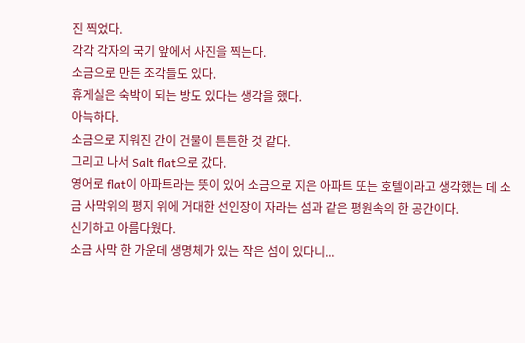진 찍었다.
각각 각자의 국기 앞에서 사진을 찍는다.
소금으로 만든 조각들도 있다.
휴게실은 숙박이 되는 방도 있다는 생각을 했다.
아늑하다.
소금으로 지워진 간이 건물이 튼튼한 것 같다.
그리고 나서 Salt flat으로 갔다.
영어로 flat이 아파트라는 뜻이 있어 소금으로 지은 아파트 또는 호텔이라고 생각했는 데 소금 사막위의 평지 위에 거대한 선인장이 자라는 섬과 같은 평원속의 한 공간이다.
신기하고 아름다웠다.
소금 사막 한 가운데 생명체가 있는 작은 섬이 있다니...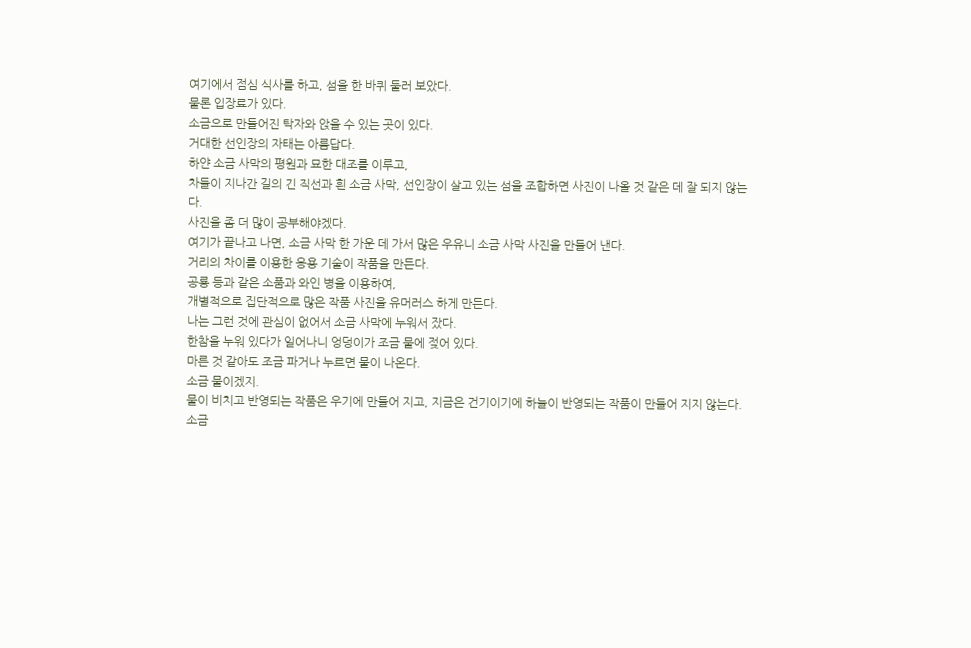여기에서 점심 식사를 하고, 섬을 한 바퀴 둘러 보았다.
물론 입장료가 있다.
소금으로 만들어진 탁자와 앉을 수 있는 곳이 있다.
거대한 선인장의 자태는 아름답다.
하얀 소금 사막의 평원과 묘한 대조를 이루고,
차들이 지나간 길의 긴 직선과 흰 소금 사막, 선인장이 살고 있는 섬을 조합하면 사진이 나올 것 같은 데 잘 되지 않는다.
사진을 좀 더 많이 공부해야겠다.
여기가 끝나고 나면, 소금 사막 한 가운 데 가서 많은 우유니 소금 사막 사진을 만들어 낸다.
거리의 차이를 이용한 응용 기술이 작품을 만든다.
공룡 등과 같은 소품과 와인 병을 이용하여,
개별적으로 집단적으로 많은 작품 사진을 유머러스 하게 만든다.
나는 그런 것에 관심이 없어서 소금 사막에 누워서 잤다.
한참을 누워 있다가 일어나니 엉덩이가 조금 물에 젖어 있다.
마른 것 같아도 조금 파거나 누르면 물이 나온다.
소금 물이겠지.
물이 비치고 반영되는 작품은 우기에 만들어 지고, 지금은 건기이기에 하늘이 반영되는 작품이 만들어 지지 않는다.
소금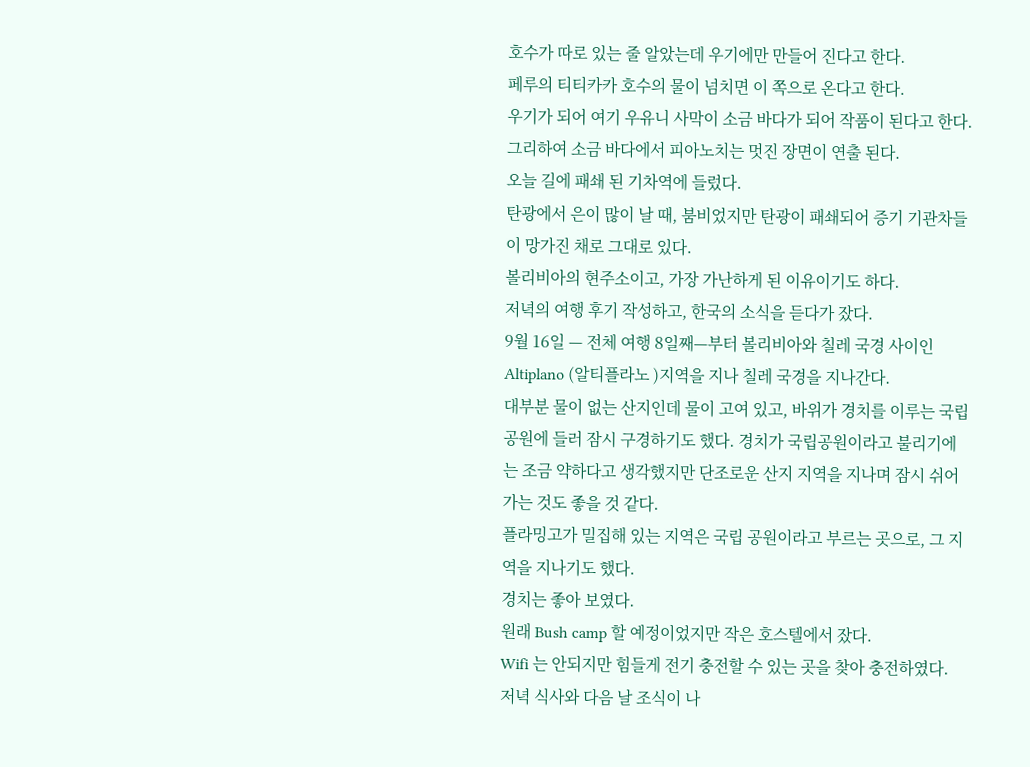호수가 따로 있는 줄 알았는데 우기에만 만들어 진다고 한다.
페루의 티티카카 호수의 물이 넘치면 이 쪽으로 온다고 한다.
우기가 되어 여기 우유니 사막이 소금 바다가 되어 작품이 된다고 한다.
그리하여 소금 바다에서 피아노치는 멋진 장면이 연출 된다.
오늘 길에 패쇄 된 기차역에 들렀다.
탄광에서 은이 많이 날 때, 붐비었지만 탄광이 패쇄되어 증기 기관차들이 망가진 채로 그대로 있다.
볼리비아의 현주소이고, 가장 가난하게 된 이유이기도 하다.
저녁의 여행 후기 작성하고, 한국의 소식을 듣다가 잤다.
9월 16일 — 전체 여행 8일째—부터 볼리비아와 칠레 국경 사이인 Altiplano (알티플라노 )지역을 지나 칠레 국경을 지나간다.
대부분 물이 없는 산지인데 물이 고여 있고, 바위가 경치를 이루는 국립 공원에 들러 잠시 구경하기도 했다. 경치가 국립공원이라고 불리기에는 조금 약하다고 생각했지만 단조로운 산지 지역을 지나며 잠시 쉬어가는 것도 좋을 것 같다.
플라밍고가 밀집해 있는 지역은 국립 공원이라고 부르는 곳으로, 그 지역을 지나기도 했다.
경치는 좋아 보였다.
원래 Bush camp 할 예정이었지만 작은 호스텔에서 잤다.
Wifi 는 안되지만 힘들게 전기 충전할 수 있는 곳을 찾아 충전하였다.
저녁 식사와 다음 날 조식이 나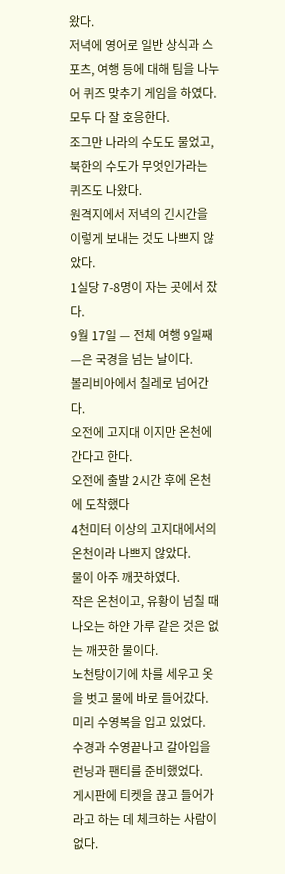왔다.
저녁에 영어로 일반 상식과 스포츠, 여행 등에 대해 팀을 나누어 퀴즈 맞추기 게임을 하였다.
모두 다 잘 호응한다.
조그만 나라의 수도도 물었고, 북한의 수도가 무엇인가라는 퀴즈도 나왔다.
원격지에서 저녁의 긴시간을 이렇게 보내는 것도 나쁘지 않았다.
1실당 7-8명이 자는 곳에서 잤다.
9월 17일 — 전체 여행 9일째—은 국경을 넘는 날이다.
볼리비아에서 칠레로 넘어간다.
오전에 고지대 이지만 온천에 간다고 한다.
오전에 출발 2시간 후에 온천에 도착했다
4천미터 이상의 고지대에서의 온천이라 나쁘지 않았다.
물이 아주 깨끗하였다.
작은 온천이고, 유황이 넘칠 때 나오는 하얀 가루 같은 것은 없는 깨끗한 물이다.
노천탕이기에 차를 세우고 옷을 벗고 물에 바로 들어갔다.
미리 수영복을 입고 있었다.
수경과 수영끝나고 갈아입을 런닝과 팬티를 준비했었다.
게시판에 티켓을 끊고 들어가라고 하는 데 체크하는 사람이 없다.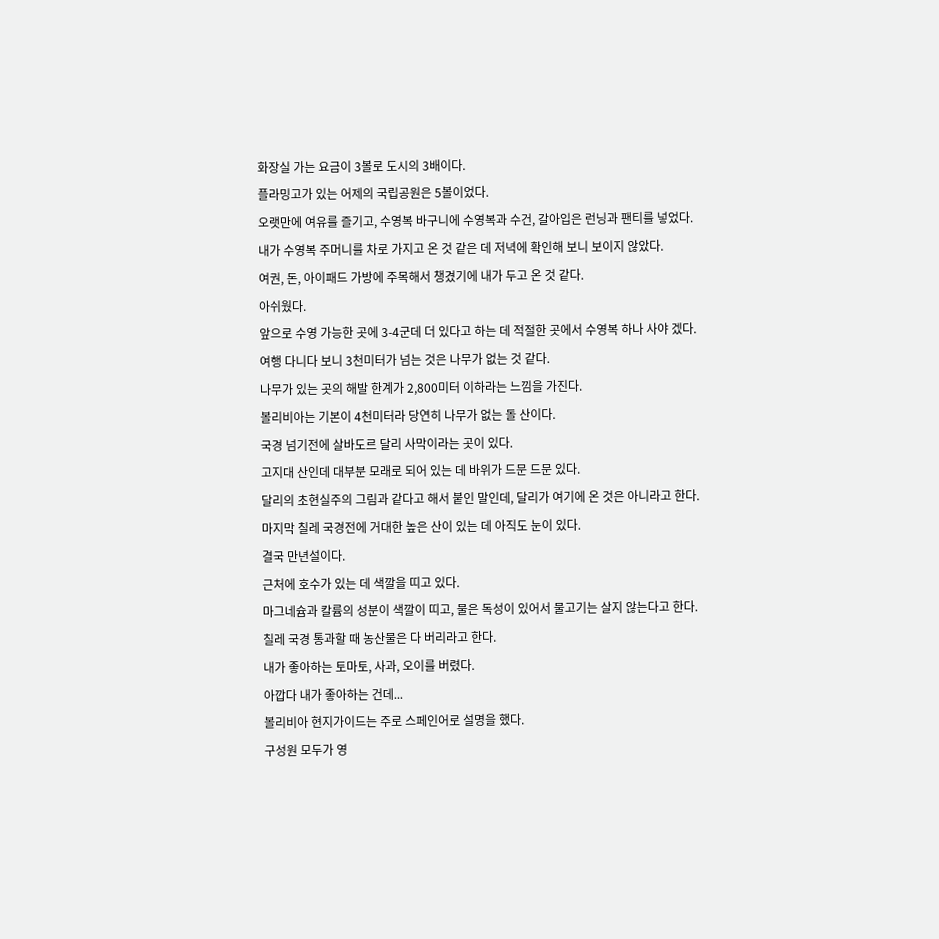화장실 가는 요금이 3볼로 도시의 3배이다.
플라밍고가 있는 어제의 국립공원은 5볼이었다.
오랫만에 여유를 즐기고, 수영복 바구니에 수영복과 수건, 갈아입은 런닝과 팬티를 넣었다.
내가 수영복 주머니를 차로 가지고 온 것 같은 데 저녁에 확인해 보니 보이지 않았다.
여권, 돈, 아이패드 가방에 주목해서 챙겼기에 내가 두고 온 것 같다.
아쉬웠다.
앞으로 수영 가능한 곳에 3-4군데 더 있다고 하는 데 적절한 곳에서 수영복 하나 사야 겠다.
여행 다니다 보니 3천미터가 넘는 것은 나무가 없는 것 같다.
나무가 있는 곳의 해발 한계가 2,800미터 이하라는 느낌을 가진다.
볼리비아는 기본이 4천미터라 당연히 나무가 없는 돌 산이다.
국경 넘기전에 살바도르 달리 사막이라는 곳이 있다.
고지대 산인데 대부분 모래로 되어 있는 데 바위가 드문 드문 있다.
달리의 초현실주의 그림과 같다고 해서 붙인 말인데, 달리가 여기에 온 것은 아니라고 한다.
마지막 칠레 국경전에 거대한 높은 산이 있는 데 아직도 눈이 있다.
결국 만년설이다.
근처에 호수가 있는 데 색깔을 띠고 있다.
마그네슘과 칼륨의 성분이 색깔이 띠고, 물은 독성이 있어서 물고기는 살지 않는다고 한다.
칠레 국경 통과할 때 농산물은 다 버리라고 한다.
내가 좋아하는 토마토, 사과, 오이를 버렸다.
아깝다 내가 좋아하는 건데...
볼리비아 현지가이드는 주로 스페인어로 설명을 했다.
구성원 모두가 영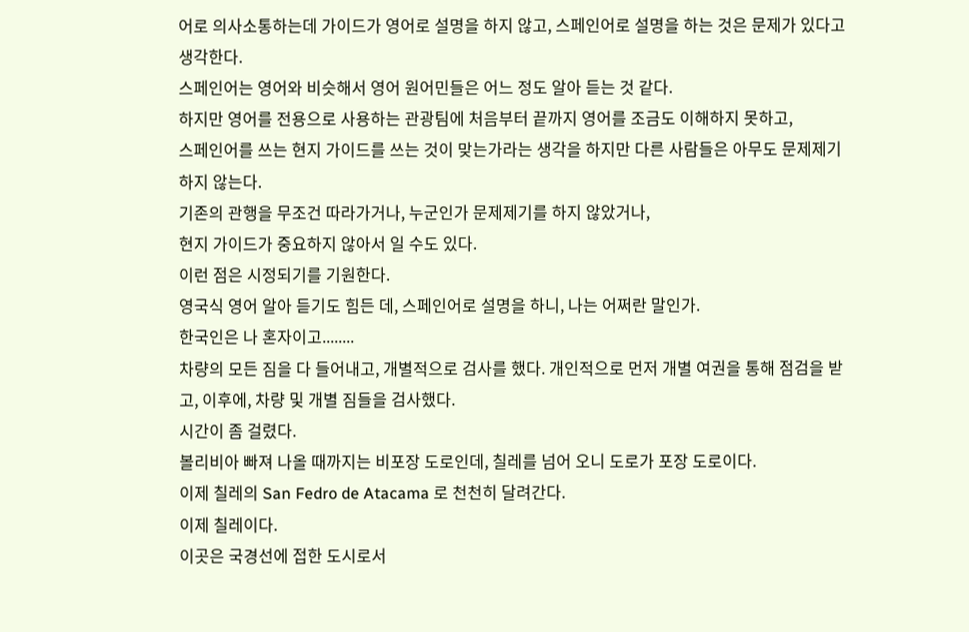어로 의사소통하는데 가이드가 영어로 설명을 하지 않고, 스페인어로 설명을 하는 것은 문제가 있다고 생각한다.
스페인어는 영어와 비슷해서 영어 원어민들은 어느 정도 알아 듣는 것 같다.
하지만 영어를 전용으로 사용하는 관광팀에 처음부터 끝까지 영어를 조금도 이해하지 못하고,
스페인어를 쓰는 현지 가이드를 쓰는 것이 맞는가라는 생각을 하지만 다른 사람들은 아무도 문제제기하지 않는다.
기존의 관행을 무조건 따라가거나, 누군인가 문제제기를 하지 않았거나,
현지 가이드가 중요하지 않아서 일 수도 있다.
이런 점은 시정되기를 기원한다.
영국식 영어 알아 듣기도 힘든 데, 스페인어로 설명을 하니, 나는 어쩌란 말인가.
한국인은 나 혼자이고........
차량의 모든 짐을 다 들어내고, 개별적으로 검사를 했다. 개인적으로 먼저 개별 여권을 통해 점검을 받고, 이후에, 차량 및 개별 짐들을 검사했다.
시간이 좀 걸렸다.
볼리비아 빠져 나올 때까지는 비포장 도로인데, 칠레를 넘어 오니 도로가 포장 도로이다.
이제 칠레의 San Fedro de Atacama 로 천천히 달려간다.
이제 칠레이다.
이곳은 국경선에 접한 도시로서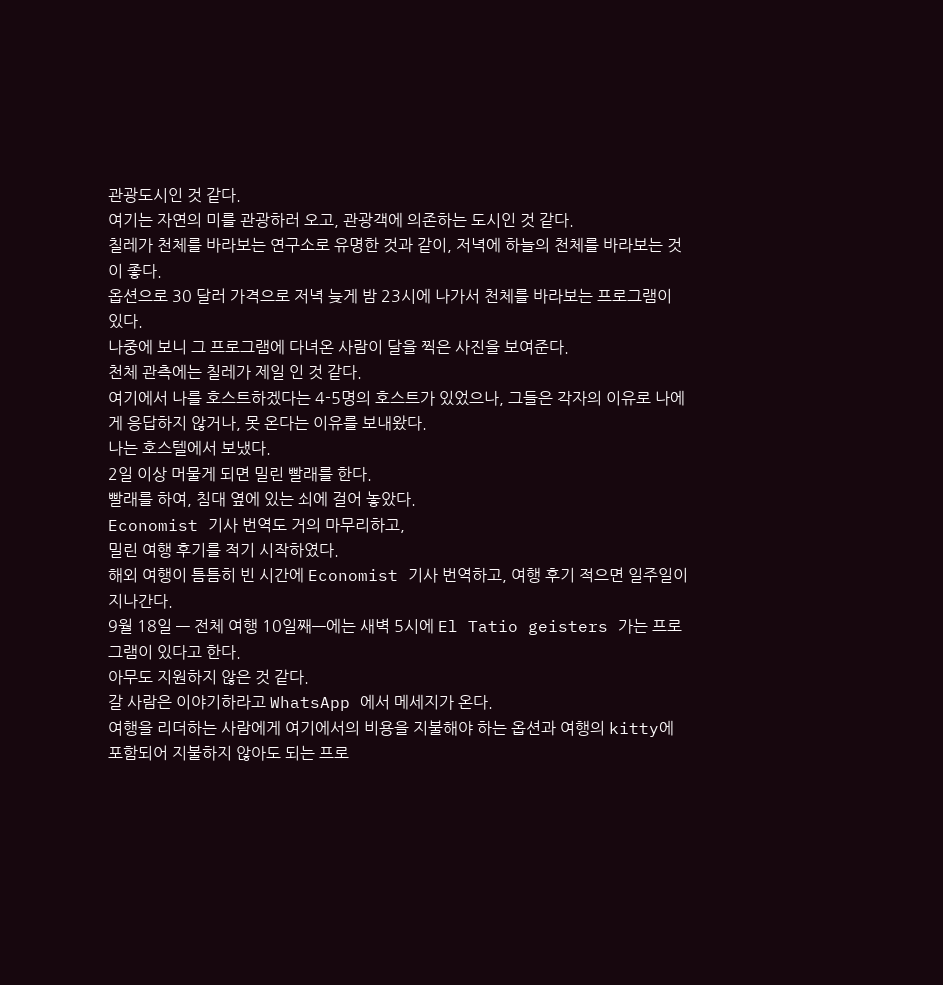관광도시인 것 같다.
여기는 자연의 미를 관광하러 오고, 관광객에 의존하는 도시인 것 같다.
칠레가 천체를 바라보는 연구소로 유명한 것과 같이, 저녁에 하늘의 천체를 바라보는 것이 좋다.
옵션으로 30 달러 가격으로 저녁 늦게 밤 23시에 나가서 천체를 바라보는 프로그램이 있다.
나중에 보니 그 프로그램에 다녀온 사람이 달을 찍은 사진을 보여준다.
천체 관측에는 칠레가 제일 인 것 같다.
여기에서 나를 호스트하겠다는 4-5명의 호스트가 있었으나, 그들은 각자의 이유로 나에게 응답하지 않거나, 못 온다는 이유를 보내왔다.
나는 호스텔에서 보냈다.
2일 이상 머물게 되면 밀린 빨래를 한다.
빨래를 하여, 침대 옆에 있는 쇠에 걸어 놓았다.
Economist 기사 번역도 거의 마무리하고,
밀린 여행 후기를 적기 시작하였다.
해외 여행이 틈틈히 빈 시간에 Economist 기사 번역하고, 여행 후기 적으면 일주일이 지나간다.
9월 18일 — 전체 여행 10일째—에는 새벽 5시에 El Tatio geisters 가는 프로그램이 있다고 한다.
아무도 지원하지 않은 것 같다.
갈 사람은 이야기하라고 WhatsApp 에서 메세지가 온다.
여행을 리더하는 사람에게 여기에서의 비용을 지불해야 하는 옵션과 여행의 kitty에 포함되어 지불하지 않아도 되는 프로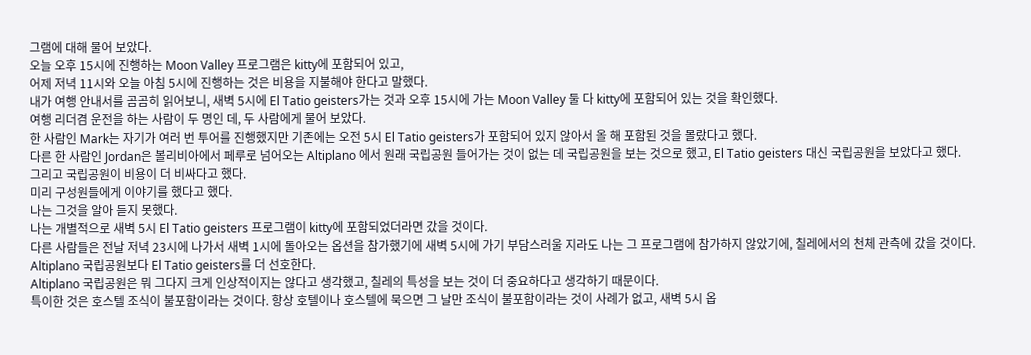그램에 대해 물어 보았다.
오늘 오후 15시에 진행하는 Moon Valley 프로그램은 kitty에 포함되어 있고,
어제 저녁 11시와 오늘 아침 5시에 진행하는 것은 비용을 지불해야 한다고 말했다.
내가 여행 안내서를 곰곰히 읽어보니, 새벽 5시에 El Tatio geisters가는 것과 오후 15시에 가는 Moon Valley 둘 다 kitty에 포함되어 있는 것을 확인했다.
여행 리더겸 운전을 하는 사람이 두 명인 데, 두 사람에게 물어 보았다.
한 사람인 Mark는 자기가 여러 번 투어를 진행했지만 기존에는 오전 5시 El Tatio geisters가 포함되어 있지 않아서 올 해 포함된 것을 몰랐다고 했다.
다른 한 사람인 Jordan은 볼리비아에서 페루로 넘어오는 Altiplano 에서 원래 국립공원 들어가는 것이 없는 데 국립공원을 보는 것으로 했고, El Tatio geisters 대신 국립공원을 보았다고 했다.
그리고 국립공원이 비용이 더 비싸다고 했다.
미리 구성원들에게 이야기를 했다고 했다.
나는 그것을 알아 듣지 못했다.
나는 개별적으로 새벽 5시 El Tatio geisters 프로그램이 kitty에 포함되었더라면 갔을 것이다.
다른 사람들은 전날 저녁 23시에 나가서 새벽 1시에 돌아오는 옵션을 참가했기에 새벽 5시에 가기 부담스러울 지라도 나는 그 프로그램에 참가하지 않았기에, 칠레에서의 천체 관측에 갔을 것이다.
Altiplano 국립공원보다 El Tatio geisters를 더 선호한다.
Altiplano 국립공원은 뭐 그다지 크게 인상적이지는 않다고 생각했고, 칠레의 특성을 보는 것이 더 중요하다고 생각하기 때문이다.
특이한 것은 호스텔 조식이 불포함이라는 것이다. 항상 호텔이나 호스텔에 묵으면 그 날만 조식이 불포함이라는 것이 사례가 없고, 새벽 5시 옵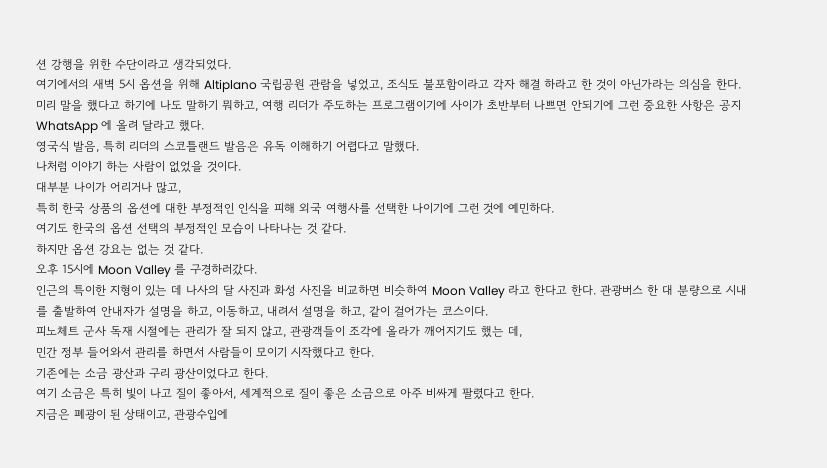션 강행을 위한 수단이라고 생각되었다.
여기에서의 새벽 5시 옵션을 위해 Altiplano 국립공원 관람을 넣었고, 조식도 불포함이라고 각자 해결 하라고 한 것이 아닌가라는 의심을 한다.
미리 말을 했다고 하기에 나도 말하기 뭐하고, 여행 리더가 주도하는 프로그램이기에 사이가 초반부터 나쁘면 안되기에 그런 중요한 사항은 공지 WhatsApp 에 올려 달라고 했다.
영국식 발음, 특히 리더의 스코틀랜드 발음은 유독 이해하기 어렵다고 말했다.
나처럼 이야기 하는 사람이 없었을 것이다.
대부분 나이가 어리거나 많고,
특히 한국 상품의 옵션에 대한 부정적인 인식을 피해 외국 여행사를 선택한 나이기에 그런 것에 예민하다.
여기도 한국의 옵션 선택의 부정적인 모습이 나타나는 것 같다.
하지만 옵션 강요는 없는 것 같다.
오후 15시에 Moon Valley 를 구경하러갔다.
인근의 특이한 지형이 있는 데 나사의 달 사진과 화성 사진을 비교하면 비슷하여 Moon Valley 라고 한다고 한다. 관광버스 한 대 분량으로 시내를 출발하여 안내자가 설명을 하고, 이동하고, 내려서 설명을 하고, 같이 걸어가는 코스이다.
피노체트 군사 독재 시절에는 관리가 잘 되지 않고, 관광객들이 조각에 올라가 깨어지기도 했는 데,
민간 정부 들어와서 관리를 하면서 사람들이 모이기 시작했다고 한다.
기존에는 소금 광산과 구리 광산이었다고 한다.
여기 소금은 특히 빛이 나고 질이 좋아서, 세계적으로 질이 좋은 소금으로 아주 비싸게 팔렸다고 한다.
지금은 폐광이 된 상태이고, 관광수입에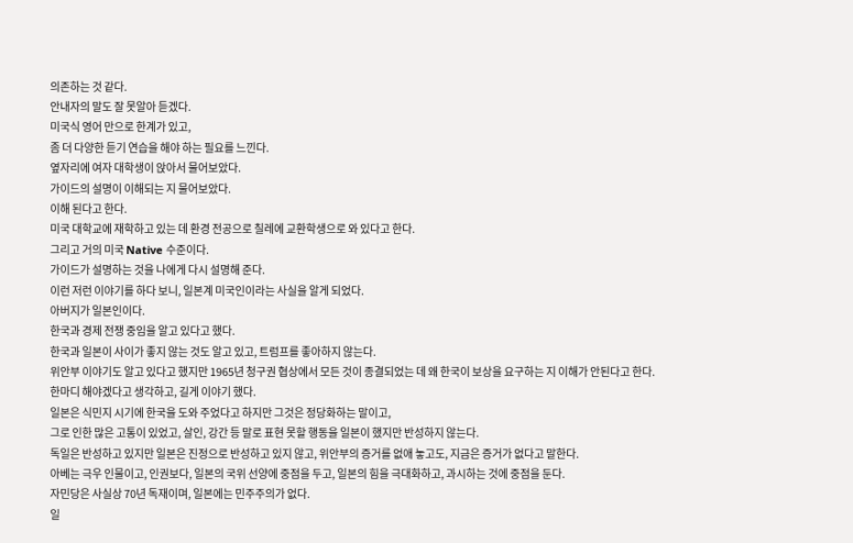의존하는 것 같다.
안내자의 말도 잘 못알아 듣겠다.
미국식 영어 만으로 한계가 있고,
좀 더 다양한 듣기 연습을 해야 하는 필요를 느낀다.
옆자리에 여자 대학생이 앉아서 물어보았다.
가이드의 설명이 이해되는 지 물어보았다.
이해 된다고 한다.
미국 대학교에 재학하고 있는 데 환경 전공으로 칠레에 교환학생으로 와 있다고 한다.
그리고 거의 미국 Native 수준이다.
가이드가 설명하는 것을 나에게 다시 설명해 준다.
이런 저런 이야기를 하다 보니, 일본계 미국인이라는 사실을 알게 되었다.
아버지가 일본인이다.
한국과 경제 전쟁 중임을 알고 있다고 했다.
한국과 일본이 사이가 좋지 않는 것도 알고 있고, 트럼프를 좋아하지 않는다.
위안부 이야기도 알고 있다고 했지만 1965년 청구권 협상에서 모든 것이 종결되었는 데 왜 한국이 보상을 요구하는 지 이해가 안된다고 한다.
한마디 해야겠다고 생각하고, 길게 이야기 했다.
일본은 식민지 시기에 한국을 도와 주었다고 하지만 그것은 정당화하는 말이고,
그로 인한 많은 고통이 있었고, 살인, 강간 등 말로 표현 못할 행동을 일본이 했지만 반성하지 않는다.
독일은 반성하고 있지만 일본은 진정으로 반성하고 있지 않고, 위안부의 증거를 없애 놓고도, 지금은 증거가 없다고 말한다.
아베는 극우 인물이고, 인권보다, 일본의 국위 선양에 중점을 두고, 일본의 힘을 극대화하고, 과시하는 것에 중점을 둔다.
자민당은 사실상 70년 독재이며, 일본에는 민주주의가 없다.
일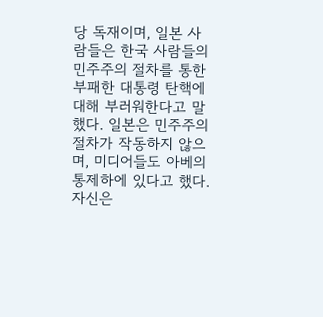당 독재이며, 일본 사람들은 한국 사람들의 민주주의 절차를 통한 부패한 대통령 탄핵에 대해 부러워한다고 말했다. 일본은 민주주의 절차가 작동하지 않으며, 미디어들도 아베의 통제하에 있다고 했다.
자신은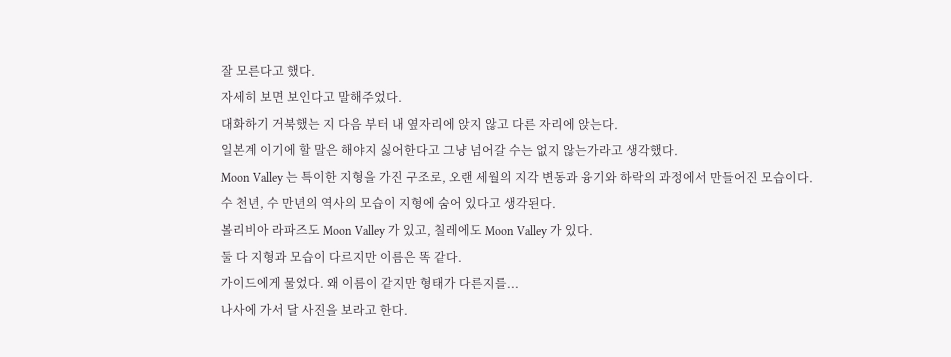잘 모른다고 했다.
자세히 보면 보인다고 말해주었다.
대화하기 거북했는 지 다음 부터 내 옆자리에 앉지 않고 다른 자리에 앉는다.
일본계 이기에 할 말은 해야지 싫어한다고 그냥 넘어갈 수는 없지 않는가라고 생각했다.
Moon Valley 는 특이한 지형을 가진 구조로, 오랜 세월의 지각 변동과 융기와 하락의 과정에서 만들어진 모습이다.
수 천년, 수 만년의 역사의 모습이 지형에 숨어 있다고 생각된다.
볼리비아 라파즈도 Moon Valley 가 있고, 칠레에도 Moon Valley 가 있다.
둘 다 지형과 모습이 다르지만 이름은 똑 같다.
가이드에게 물었다. 왜 이름이 같지만 형태가 다른지를...
나사에 가서 달 사진을 보라고 한다.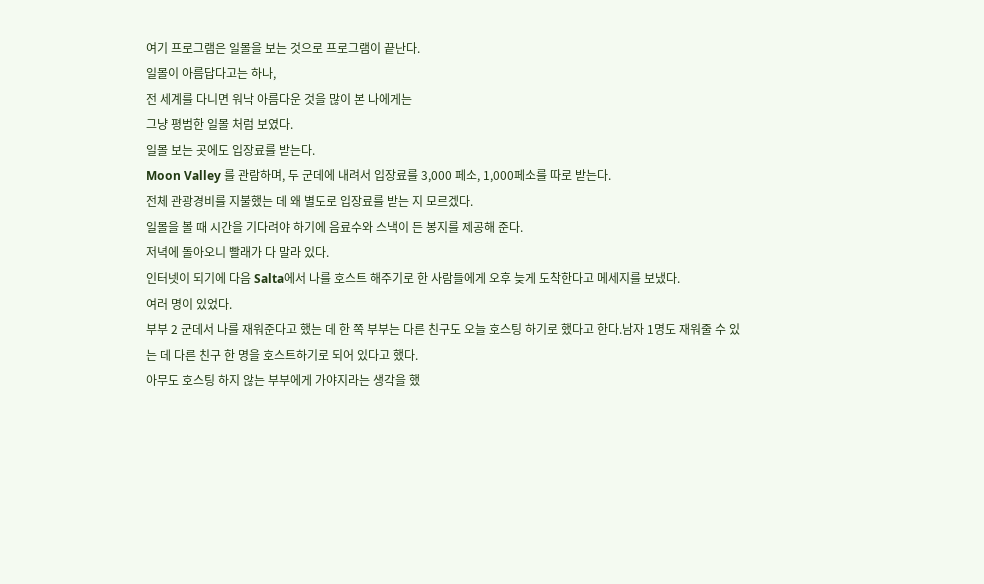여기 프로그램은 일몰을 보는 것으로 프로그램이 끝난다.
일몰이 아름답다고는 하나,
전 세계를 다니면 워낙 아름다운 것을 많이 본 나에게는
그냥 평범한 일몰 처럼 보였다.
일몰 보는 곳에도 입장료를 받는다.
Moon Valley 를 관람하며, 두 군데에 내려서 입장료를 3,000 페소, 1,000페소를 따로 받는다.
전체 관광경비를 지불했는 데 왜 별도로 입장료를 받는 지 모르겠다.
일몰을 볼 때 시간을 기다려야 하기에 음료수와 스낵이 든 봉지를 제공해 준다.
저녁에 돌아오니 빨래가 다 말라 있다.
인터넷이 되기에 다음 Salta에서 나를 호스트 해주기로 한 사람들에게 오후 늦게 도착한다고 메세지를 보냈다.
여러 명이 있었다.
부부 2 군데서 나를 재워준다고 했는 데 한 쪽 부부는 다른 친구도 오늘 호스팅 하기로 했다고 한다.남자 1명도 재워줄 수 있는 데 다른 친구 한 명을 호스트하기로 되어 있다고 했다.
아무도 호스팅 하지 않는 부부에게 가야지라는 생각을 했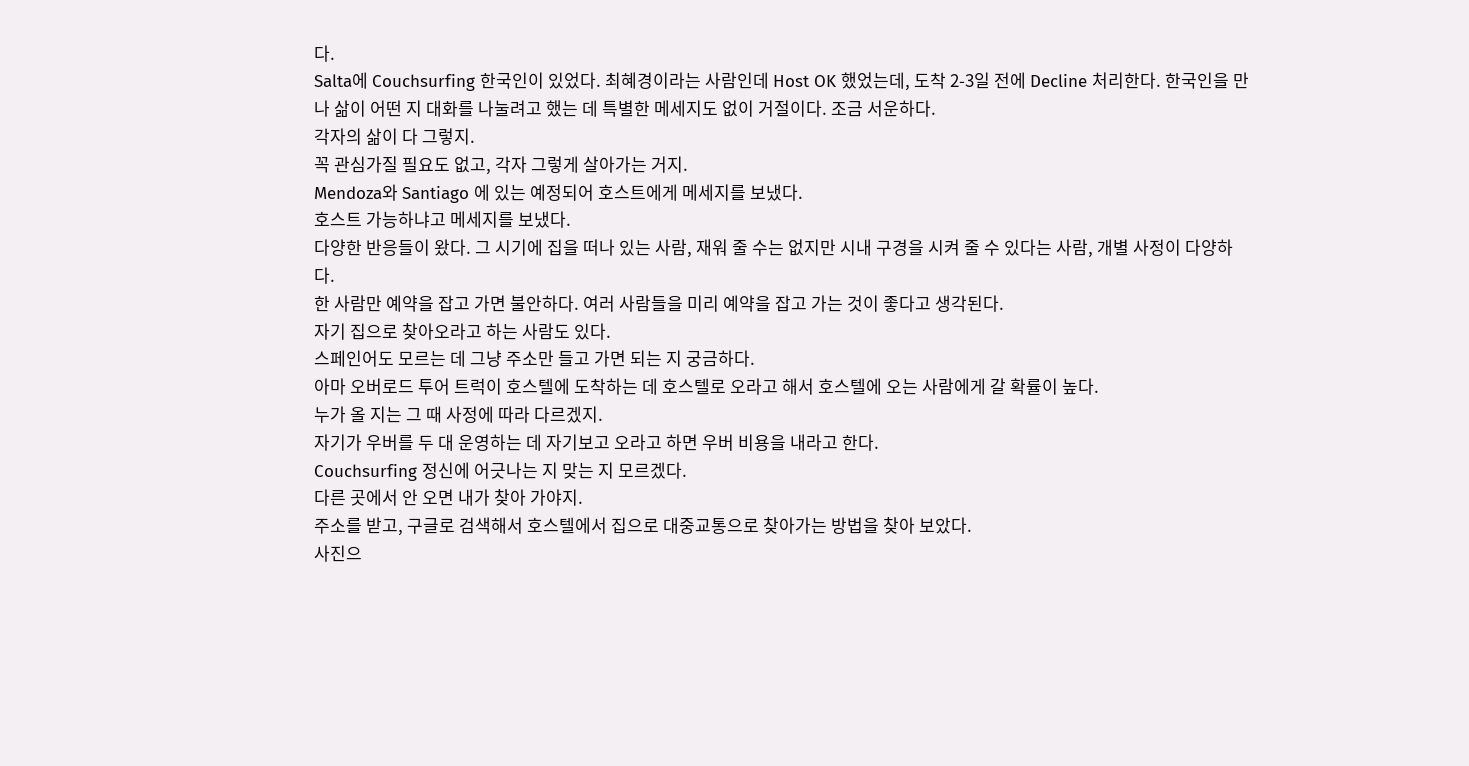다.
Salta에 Couchsurfing 한국인이 있었다. 최혜경이라는 사람인데 Host OK 했었는데, 도착 2-3일 전에 Decline 처리한다. 한국인을 만나 삶이 어떤 지 대화를 나눌려고 했는 데 특별한 메세지도 없이 거절이다. 조금 서운하다.
각자의 삶이 다 그렇지.
꼭 관심가질 필요도 없고, 각자 그렇게 살아가는 거지.
Mendoza와 Santiago 에 있는 예정되어 호스트에게 메세지를 보냈다.
호스트 가능하냐고 메세지를 보냈다.
다양한 반응들이 왔다. 그 시기에 집을 떠나 있는 사람, 재워 줄 수는 없지만 시내 구경을 시켜 줄 수 있다는 사람, 개별 사정이 다양하다.
한 사람만 예약을 잡고 가면 불안하다. 여러 사람들을 미리 예약을 잡고 가는 것이 좋다고 생각된다.
자기 집으로 찾아오라고 하는 사람도 있다.
스페인어도 모르는 데 그냥 주소만 들고 가면 되는 지 궁금하다.
아마 오버로드 투어 트럭이 호스텔에 도착하는 데 호스텔로 오라고 해서 호스텔에 오는 사람에게 갈 확률이 높다.
누가 올 지는 그 때 사정에 따라 다르겠지.
자기가 우버를 두 대 운영하는 데 자기보고 오라고 하면 우버 비용을 내라고 한다.
Couchsurfing 정신에 어긋나는 지 맞는 지 모르겠다.
다른 곳에서 안 오면 내가 찾아 가야지.
주소를 받고, 구글로 검색해서 호스텔에서 집으로 대중교통으로 찾아가는 방법을 찾아 보았다.
사진으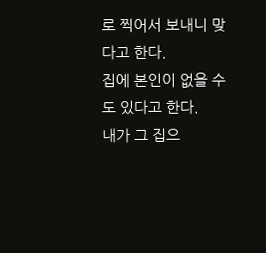로 찍어서 보내니 맞다고 한다.
집에 본인이 없을 수 도 있다고 한다.
내가 그 집으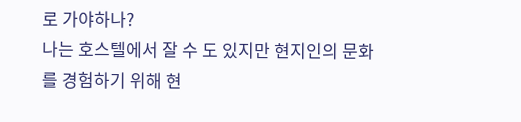로 가야하나?
나는 호스텔에서 잘 수 도 있지만 현지인의 문화를 경험하기 위해 현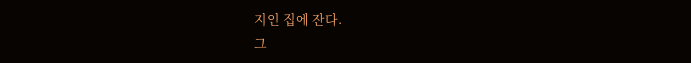지인 집에 잔다.
그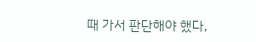때 가서 판단해야 했다,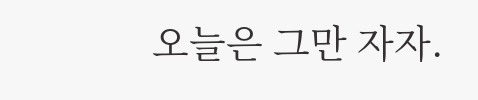오늘은 그만 자자.